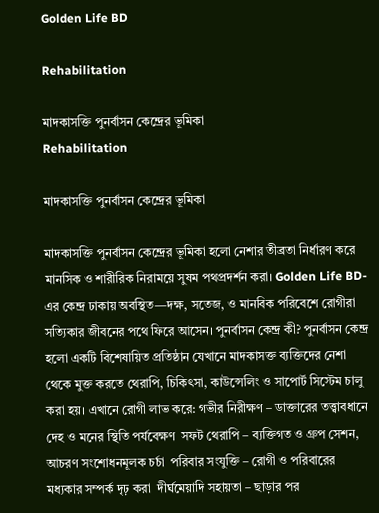Golden Life BD

Rehabilitation

মাদকাসক্তি পুনর্বাসন কেন্দ্রের ভূমিকা
Rehabilitation

মাদকাসক্তি পুনর্বাসন কেন্দ্রের ভূমিকা

মাদকাসক্তি পুনর্বাসন কেন্দ্রের ভূমিকা হলো নেশার তীব্রতা নির্ধারণ করে মানসিক ও শারীরিক নিরাময়ে সুষম পথপ্রদর্শন করা। Golden Life BD-এর কেন্দ্র ঢাকায় অবস্থিত—দক্ষ, সতেজ, ও মানবিক পরিবেশে রোগীরা সত্যিকার জীবনের পথে ফিরে আসেন। পুনর্বাসন কেন্দ্র কী? পুনর্বাসন কেন্দ্র হলো একটি বিশেষায়িত প্রতিষ্ঠান যেখানে মাদকাসক্ত ব্যক্তিদের নেশা থেকে মুক্ত করতে থেরাপি, চিকিৎসা, কাউন্সেলিং ও সাপোর্ট সিস্টেম চালু করা হয়। এখানে রোগী লাভ করে: গভীর নিরীক্ষণ – ডাক্তারের তত্ত্বাবধানে দেহ ও মনের স্থিতি পর্যবেক্ষণ  সফট থেরাপি – ব্যক্তিগত ও গ্রুপ সেশন, আচরণ সংশোধনমূলক চর্চা  পরিবার সংযুক্তি – রোগী ও পরিবারের মধ্যকার সম্পর্ক দৃঢ় করা  দীর্ঘমেয়াদি সহায়তা – ছাড়ার পর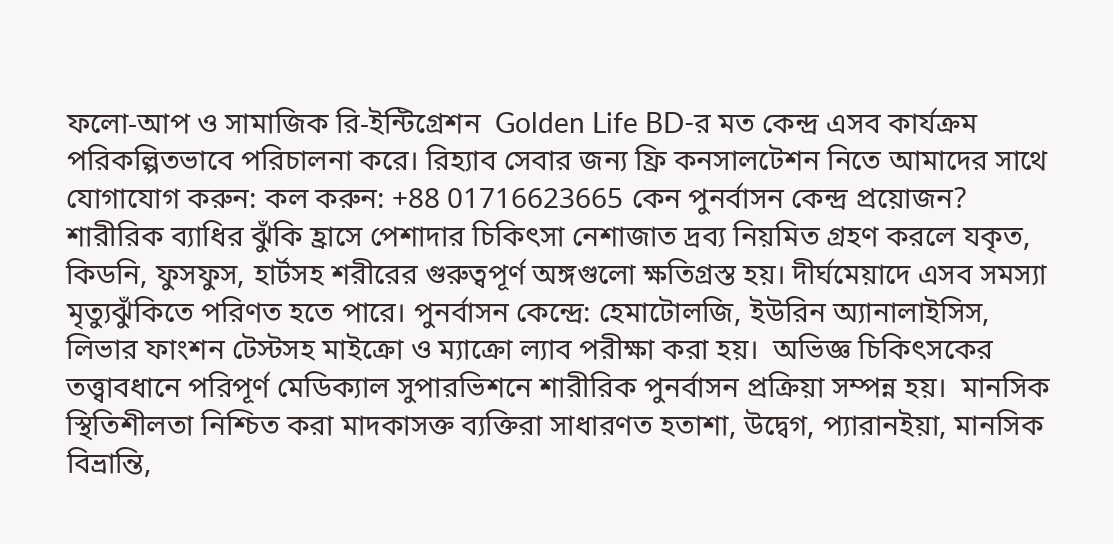ফলো‑আপ ও সামাজিক রি-ইন্টিগ্রেশন  Golden Life BD-র মত কেন্দ্র এসব কার্যক্রম পরিকল্পিতভাবে পরিচালনা করে। রিহ্যাব সেবার জন্য ফ্রি কনসালটেশন নিতে আমাদের সাথে যোগাযোগ করুন: কল করুন: +88 01716623665 কেন পুনর্বাসন কেন্দ্র প্রয়োজন? শারীরিক ব্যাধির ঝুঁকি হ্রাসে পেশাদার চিকিৎসা নেশাজাত দ্রব্য নিয়মিত গ্রহণ করলে যকৃত, কিডনি, ফুসফুস, হার্টসহ শরীরের গুরুত্বপূর্ণ অঙ্গগুলো ক্ষতিগ্রস্ত হয়। দীর্ঘমেয়াদে এসব সমস্যা মৃত্যুঝুঁকিতে পরিণত হতে পারে। পুনর্বাসন কেন্দ্রে: হেমাটোলজি, ইউরিন অ্যানালাইসিস, লিভার ফাংশন টেস্টসহ মাইক্রো ও ম্যাক্রো ল্যাব পরীক্ষা করা হয়।  অভিজ্ঞ চিকিৎসকের তত্ত্বাবধানে পরিপূর্ণ মেডিক্যাল সুপারভিশনে শারীরিক পুনর্বাসন প্রক্রিয়া সম্পন্ন হয়।  মানসিক স্থিতিশীলতা নিশ্চিত করা মাদকাসক্ত ব্যক্তিরা সাধারণত হতাশা, উদ্বেগ, প্যারানইয়া, মানসিক বিভ্রান্তি,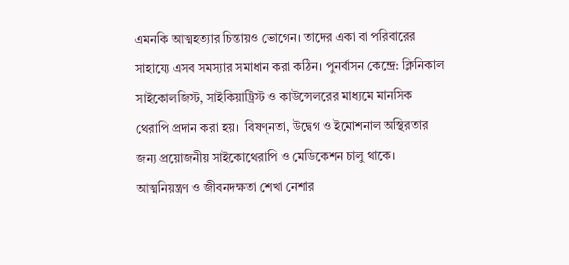এমনকি আত্মহত্যার চিন্তায়ও ভোগেন। তাদের একা বা পরিবারের সাহায্যে এসব সমস্যার সমাধান করা কঠিন। পুনর্বাসন কেন্দ্রে: ক্লিনিকাল সাইকোলজিস্ট, সাইকিয়াট্রিস্ট ও কাউন্সেলরের মাধ্যমে মানসিক থেরাপি প্রদান করা হয়।  বিষণ্নতা, উদ্বেগ ও ইমোশনাল অস্থিরতার জন্য প্রয়োজনীয় সাইকোথেরাপি ও মেডিকেশন চালু থাকে।   আত্মনিয়ন্ত্রণ ও জীবনদক্ষতা শেখা নেশার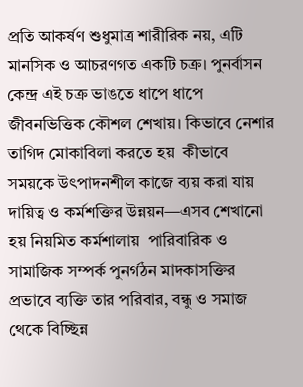প্রতি আকর্ষণ শুধুমাত্র শারীরিক নয়, এটি মানসিক ও আচরণগত একটি চক্র। পুনর্বাসন কেন্দ্র এই চক্র ভাঙতে ধাপে ধাপে জীবনভিত্তিক কৌশল শেখায়। কিভাবে নেশার তাগিদ মোকাবিলা করতে হয়  কীভাবে সময়কে উৎপাদনশীল কাজে ব্যয় করা যায়  দায়িত্ব ও কর্মশক্তির উন্নয়ন—এসব শেখানো হয় নিয়মিত কর্মশালায়  পারিবারিক ও সামাজিক সম্পর্ক পুনর্গঠন মাদকাসক্তির প্রভাবে ব্যক্তি তার পরিবার, বন্ধু ও সমাজ থেকে বিচ্ছিন্ন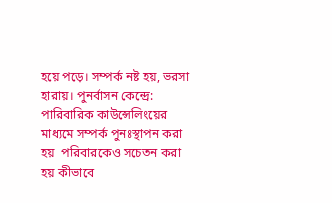হয়ে পড়ে। সম্পর্ক নষ্ট হয়, ভরসা হারায়। পুনর্বাসন কেন্দ্রে: পারিবারিক কাউন্সেলিংয়ের মাধ্যমে সম্পর্ক পুনঃস্থাপন করা হয়  পরিবারকেও সচেতন করা হয় কীভাবে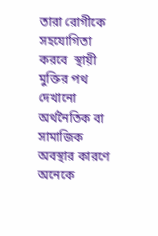তারা রোগীকে সহযোগিতা করবে  স্থায়ী মুক্তির পথ দেখানো অর্থনৈতিক বা সামাজিক অবস্থার কারণে অনেকে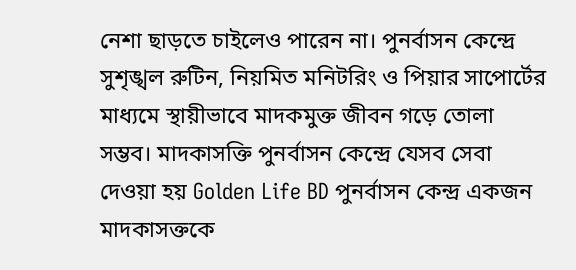নেশা ছাড়তে চাইলেও পারেন না। পুনর্বাসন কেন্দ্রে সুশৃঙ্খল রুটিন, নিয়মিত মনিটরিং ও পিয়ার সাপোর্টের মাধ্যমে স্থায়ীভাবে মাদকমুক্ত জীবন গড়ে তোলা সম্ভব। মাদকাসক্তি পুনর্বাসন কেন্দ্রে যেসব সেবা দেওয়া হয় Golden Life BD পুনর্বাসন কেন্দ্র একজন মাদকাসক্তকে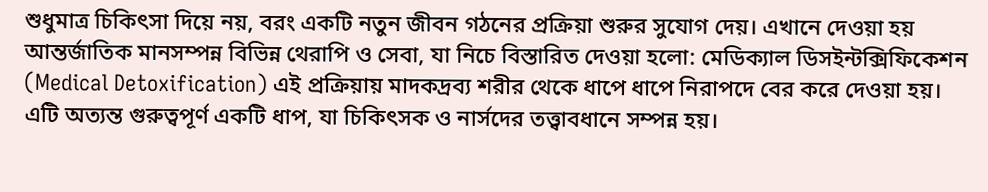শুধুমাত্র চিকিৎসা দিয়ে নয়, বরং একটি নতুন জীবন গঠনের প্রক্রিয়া শুরুর সুযোগ দেয়। এখানে দেওয়া হয় আন্তর্জাতিক মানসম্পন্ন বিভিন্ন থেরাপি ও সেবা, যা নিচে বিস্তারিত দেওয়া হলো: মেডিক্যাল ডিসইন্টক্সিফিকেশন (Medical Detoxification) এই প্রক্রিয়ায় মাদকদ্রব্য শরীর থেকে ধাপে ধাপে নিরাপদে বের করে দেওয়া হয়। এটি অত্যন্ত গুরুত্বপূর্ণ একটি ধাপ, যা চিকিৎসক ও নার্সদের তত্ত্বাবধানে সম্পন্ন হয়।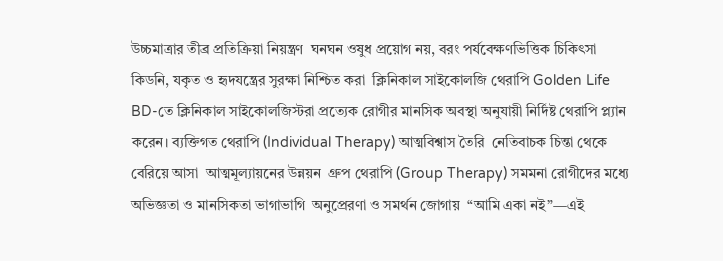উচ্চমাত্রার তীব্র প্রতিক্রিয়া নিয়ন্ত্রণ  ঘনঘন ওষুধ প্রয়োগ নয়, বরং পর্যবেক্ষণভিত্তিক চিকিৎসা  কিডনি, যকৃত ও হৃদযন্ত্রের সুরক্ষা নিশ্চিত করা  ক্লিনিকাল সাইকোলজি থেরাপি Golden Life BD-তে ক্লিনিকাল সাইকোলজিস্টরা প্রত্যেক রোগীর মানসিক অবস্থা অনুযায়ী নির্দিষ্ট থেরাপি প্ল্যান করেন। ব্যক্তিগত থেরাপি (Individual Therapy) আত্মবিশ্বাস তৈরি  নেতিবাচক চিন্তা থেকে বেরিয়ে আসা  আত্মমূল্যায়নের উন্নয়ন  গ্রুপ থেরাপি (Group Therapy) সমমনা রোগীদের মধ্যে অভিজ্ঞতা ও মানসিকতা ভাগাভাগি  অনুপ্রেরণা ও সমর্থন জোগায়  “আমি একা নই”—এই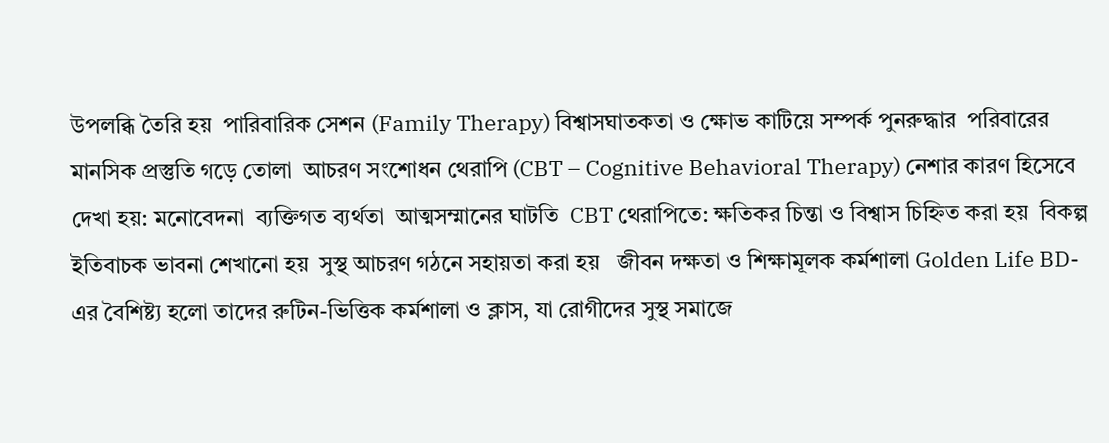উপলব্ধি তৈরি হয়  পারিবারিক সেশন (Family Therapy) বিশ্বাসঘাতকতা ও ক্ষোভ কাটিয়ে সম্পর্ক পুনরুদ্ধার  পরিবারের মানসিক প্রস্তুতি গড়ে তোলা  আচরণ সংশোধন থেরাপি (CBT – Cognitive Behavioral Therapy) নেশার কারণ হিসেবে দেখা হয়: মনোবেদনা  ব্যক্তিগত ব্যর্থতা  আত্মসম্মানের ঘাটতি  CBT থেরাপিতে: ক্ষতিকর চিন্তা ও বিশ্বাস চিহ্নিত করা হয়  বিকল্প ইতিবাচক ভাবনা শেখানো হয়  সুস্থ আচরণ গঠনে সহায়তা করা হয়   জীবন দক্ষতা ও শিক্ষামূলক কর্মশালা Golden Life BD-এর বৈশিষ্ট্য হলো তাদের রুটিন-ভিত্তিক কর্মশালা ও ক্লাস, যা রোগীদের সুস্থ সমাজে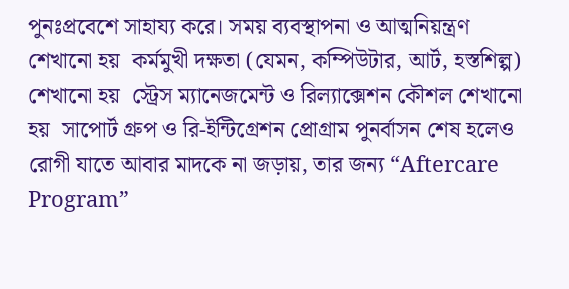পুনঃপ্রবেশে সাহায্য করে। সময় ব্যবস্থাপনা ও আত্মনিয়ন্ত্রণ শেখানো হয়  কর্মমুখী দক্ষতা (যেমন, কম্পিউটার, আর্ট, হস্তশিল্প) শেখানো হয়  স্ট্রেস ম্যানেজমেন্ট ও রিল্যাক্সেশন কৌশল শেখানো হয়  সাপোর্ট গ্রুপ ও রি-ইন্টিগ্রেশন প্রোগ্রাম পুনর্বাসন শেষ হলেও রোগী যাতে আবার মাদকে না জড়ায়, তার জন্য “Aftercare Program”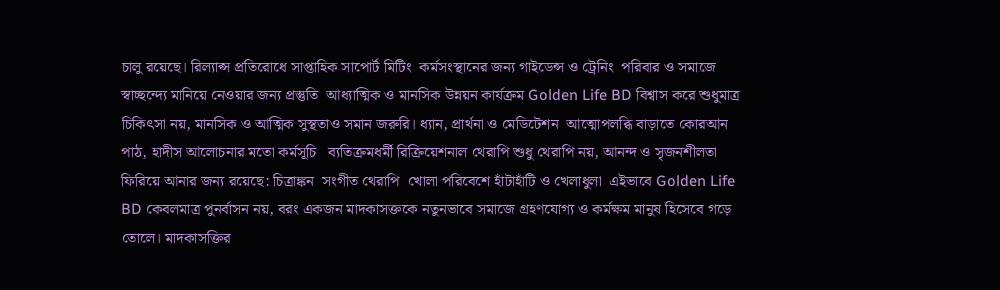চালু রয়েছে। রিল্যাপ্স প্রতিরোধে সাপ্তাহিক সাপোর্ট মিটিং  কর্মসংস্থানের জন্য গাইডেন্স ও ট্রেনিং  পরিবার ও সমাজে স্বাচ্ছন্দ্যে মানিয়ে নেওয়ার জন্য প্রস্তুতি  আধ্যাত্মিক ও মানসিক উন্নয়ন কার্যক্রম Golden Life BD বিশ্বাস করে শুধুমাত্র চিকিৎসা নয়, মানসিক ও আত্মিক সুস্থতাও সমান জরুরি। ধ্যান, প্রার্থনা ও মেডিটেশন  আত্মোপলব্ধি বাড়াতে কোরআন পাঠ, হাদীস আলোচনার মতো কর্মসূচি   ব্যতিক্রমধর্মী রিক্রিয়েশনাল থেরাপি শুধু থেরাপি নয়, আনন্দ ও সৃজনশীলতা ফিরিয়ে আনার জন্য রয়েছে: চিত্রাঙ্কন  সংগীত থেরাপি  খোলা পরিবেশে হাঁটাহাঁটি ও খেলাধুলা  এইভাবে Golden Life BD কেবলমাত্র পুনর্বাসন নয়, বরং একজন মাদকাসক্তকে নতুনভাবে সমাজে গ্রহণযোগ্য ও কর্মক্ষম মানুষ হিসেবে গড়ে তোলে। মাদকাসক্তির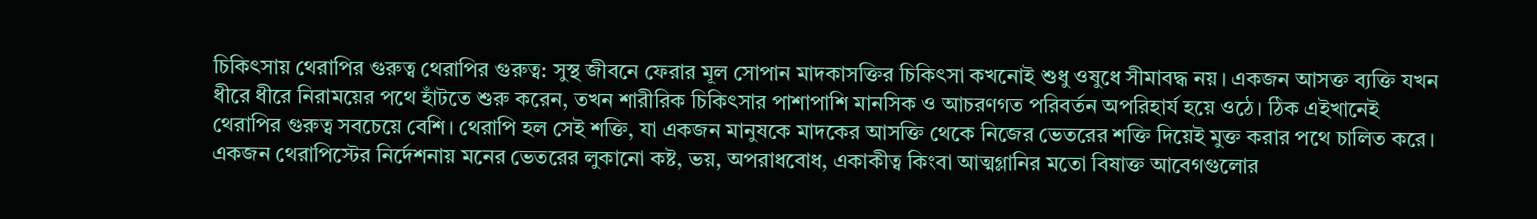চিকিৎসায় থেরাপির গুরুত্ব থেরাপির গুরুত্ব: সুস্থ জীবনে ফেরার মূল সোপান মাদকাসক্তির চিকিৎসা কখনোই শুধু ওষুধে সীমাবদ্ধ নয়। একজন আসক্ত ব্যক্তি যখন ধীরে ধীরে নিরাময়ের পথে হাঁটতে শুরু করেন, তখন শারীরিক চিকিৎসার পাশাপাশি মানসিক ও আচরণগত পরিবর্তন অপরিহার্য হয়ে ওঠে। ঠিক এইখানেই থেরাপির গুরুত্ব সবচেয়ে বেশি। থেরাপি হল সেই শক্তি, যা একজন মানুষকে মাদকের আসক্তি থেকে নিজের ভেতরের শক্তি দিয়েই মুক্ত করার পথে চালিত করে। একজন থেরাপিস্টের নির্দেশনায় মনের ভেতরের লুকানো কষ্ট, ভয়, অপরাধবোধ, একাকীত্ব কিংবা আত্মগ্লানির মতো বিষাক্ত আবেগগুলোর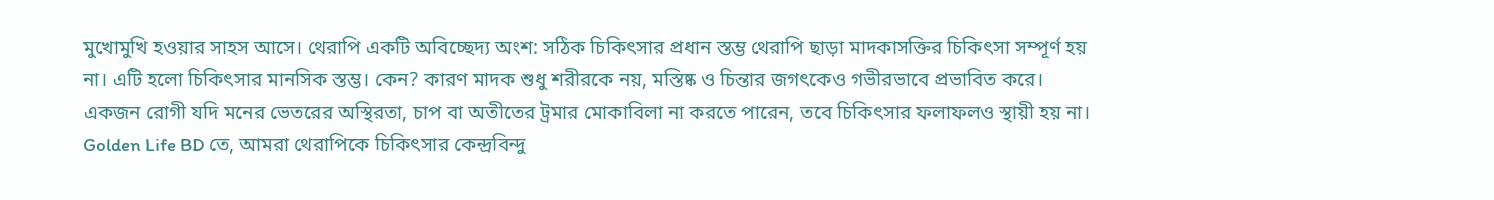মুখোমুখি হওয়ার সাহস আসে। থেরাপি একটি অবিচ্ছেদ্য অংশ: সঠিক চিকিৎসার প্রধান স্তম্ভ থেরাপি ছাড়া মাদকাসক্তির চিকিৎসা সম্পূর্ণ হয় না। এটি হলো চিকিৎসার মানসিক স্তম্ভ। কেন? কারণ মাদক শুধু শরীরকে নয়, মস্তিষ্ক ও চিন্তার জগৎকেও গভীরভাবে প্রভাবিত করে।  একজন রোগী যদি মনের ভেতরের অস্থিরতা, চাপ বা অতীতের ট্রমার মোকাবিলা না করতে পারেন, তবে চিকিৎসার ফলাফলও স্থায়ী হয় না।  Golden Life BD তে, আমরা থেরাপিকে চিকিৎসার কেন্দ্রবিন্দু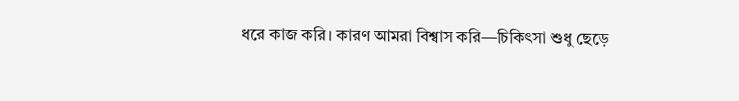ধরে কাজ করি। কারণ আমরা বিশ্বাস করি—চিকিৎসা শুধু ছেড়ে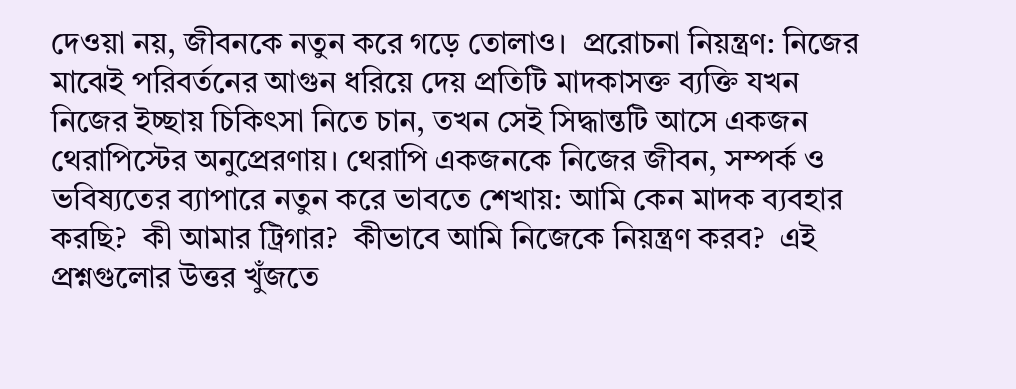দেওয়া নয়, জীবনকে নতুন করে গড়ে তোলাও।  প্ররোচনা নিয়ন্ত্রণ: নিজের মাঝেই পরিবর্তনের আগুন ধরিয়ে দেয় প্রতিটি মাদকাসক্ত ব্যক্তি যখন নিজের ইচ্ছায় চিকিৎসা নিতে চান, তখন সেই সিদ্ধান্তটি আসে একজন থেরাপিস্টের অনুপ্রেরণায়। থেরাপি একজনকে নিজের জীবন, সম্পর্ক ও ভবিষ্যতের ব্যাপারে নতুন করে ভাবতে শেখায়: আমি কেন মাদক ব্যবহার করছি?  কী আমার ট্রিগার?  কীভাবে আমি নিজেকে নিয়ন্ত্রণ করব?  এই প্রশ্নগুলোর উত্তর খুঁজতে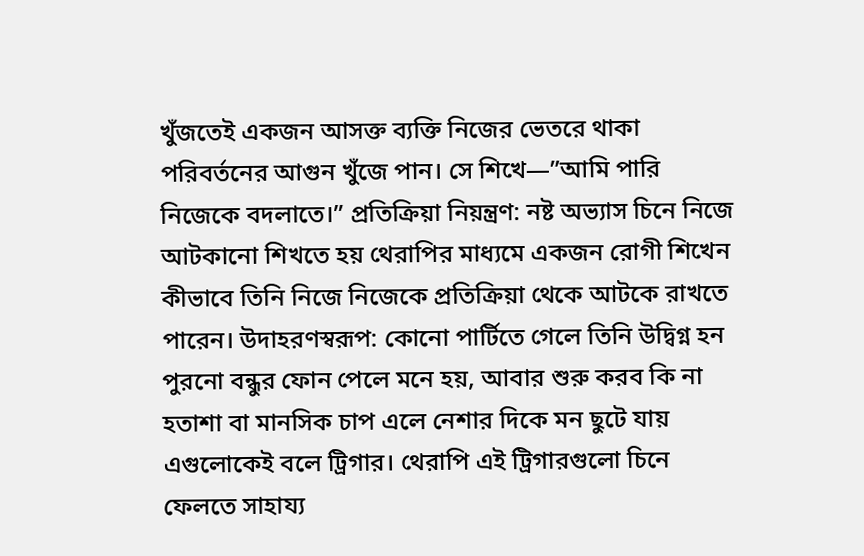খুঁজতেই একজন আসক্ত ব্যক্তি নিজের ভেতরে থাকা পরিবর্তনের আগুন খুঁজে পান। সে শিখে—”আমি পারি নিজেকে বদলাতে।” প্রতিক্রিয়া নিয়ন্ত্রণ: নষ্ট অভ্যাস চিনে নিজে আটকানো শিখতে হয় থেরাপির মাধ্যমে একজন রোগী শিখেন কীভাবে তিনি নিজে নিজেকে প্রতিক্রিয়া থেকে আটকে রাখতে পারেন। উদাহরণস্বরূপ: কোনো পার্টিতে গেলে তিনি উদ্বিগ্ন হন  পুরনো বন্ধুর ফোন পেলে মনে হয়, আবার শুরু করব কি না  হতাশা বা মানসিক চাপ এলে নেশার দিকে মন ছুটে যায়  এগুলোকেই বলে ট্রিগার। থেরাপি এই ট্রিগারগুলো চিনে ফেলতে সাহায্য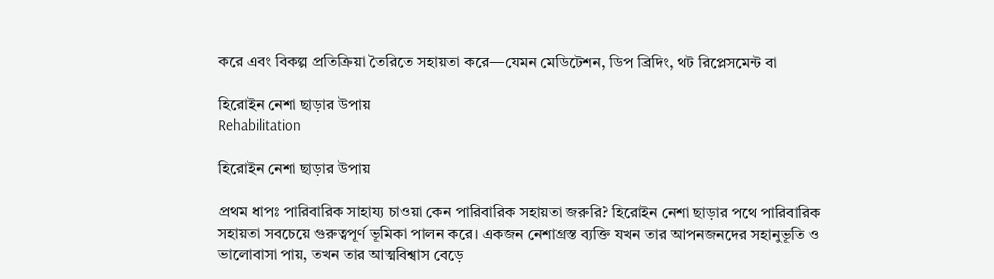করে এবং বিকল্প প্রতিক্রিয়া তৈরিতে সহায়তা করে—যেমন মেডিটেশন, ডিপ ব্রিদিং, থট রিপ্লেসমেন্ট বা

হিরোইন নেশা ছাড়ার উপায়
Rehabilitation

হিরোইন নেশা ছাড়ার উপায়

প্রথম ধাপঃ পারিবারিক সাহায্য চাওয়া কেন পারিবারিক সহায়তা জরুরি? হিরোইন নেশা ছাড়ার পথে পারিবারিক সহায়তা সবচেয়ে গুরুত্বপূর্ণ ভূমিকা পালন করে। একজন নেশাগ্রস্ত ব্যক্তি যখন তার আপনজনদের সহানুভূতি ও ভালোবাসা পায়, তখন তার আত্মবিশ্বাস বেড়ে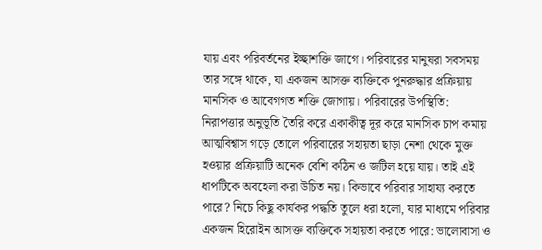যায় এবং পরিবর্তনের ইচ্ছাশক্তি জাগে। পরিবারের মানুষরা সবসময় তার সঙ্গে থাকে, যা একজন আসক্ত ব্যক্তিকে পুনরুদ্ধার প্রক্রিয়ায় মানসিক ও আবেগগত শক্তি জোগায়। পরিবারের উপস্থিতি: নিরাপত্তার অনুভূতি তৈরি করে একাকীত্ব দূর করে মানসিক চাপ কমায় আত্মবিশ্বাস গড়ে তোলে পরিবারের সহায়তা ছাড়া নেশা থেকে মুক্ত হওয়ার প্রক্রিয়াটি অনেক বেশি কঠিন ও জটিল হয়ে যায়। তাই এই ধাপটিকে অবহেলা করা উচিত নয়। কিভাবে পরিবার সাহায্য করতে পারে? নিচে কিছু কার্যকর পদ্ধতি তুলে ধরা হলো, যার মাধ্যমে পরিবার একজন হিরোইন আসক্ত ব্যক্তিকে সহায়তা করতে পারে: ভালোবাসা ও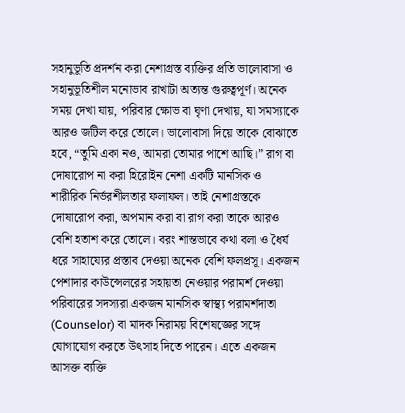সহানুভূতি প্রদর্শন করা নেশাগ্রস্ত ব্যক্তির প্রতি ভালোবাসা ও সহানুভূতিশীল মনোভাব রাখাটা অত্যন্ত গুরুত্বপূর্ণ। অনেক সময় দেখা যায়, পরিবার ক্ষোভ বা ঘৃণা দেখায়, যা সমস্যাকে আরও জটিল করে তোলে। ভালোবাসা দিয়ে তাকে বোঝাতে হবে, “তুমি একা নও, আমরা তোমার পাশে আছি।” রাগ বা দোষারোপ না করা হিরোইন নেশা একটি মানসিক ও শারীরিক নির্ভরশীলতার ফলাফল। তাই নেশাগ্রস্তকে দোষারোপ করা, অপমান করা বা রাগ করা তাকে আরও বেশি হতাশ করে তোলে। বরং শান্তভাবে কথা বলা ও ধৈর্য ধরে সাহায্যের প্রস্তাব দেওয়া অনেক বেশি ফলপ্রসূ। একজন পেশাদার কাউন্সেলরের সহায়তা নেওয়ার পরামর্শ দেওয়া পরিবারের সদস্যরা একজন মানসিক স্বাস্থ্য পরামর্শদাতা (Counselor) বা মাদক নিরাময় বিশেষজ্ঞের সঙ্গে যোগাযোগ করতে উৎসাহ দিতে পারেন। এতে একজন আসক্ত ব্যক্তি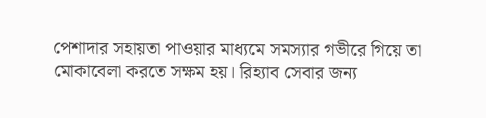পেশাদার সহায়তা পাওয়ার মাধ্যমে সমস্যার গভীরে গিয়ে তা মোকাবেলা করতে সক্ষম হয়। রিহ্যাব সেবার জন্য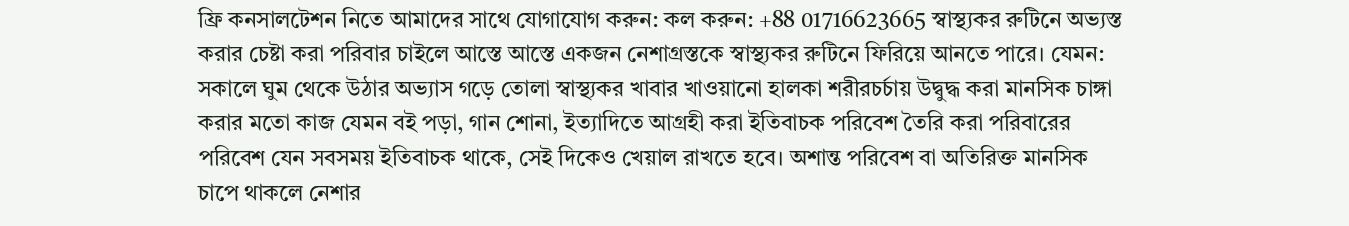ফ্রি কনসালটেশন নিতে আমাদের সাথে যোগাযোগ করুন: কল করুন: +88 01716623665 স্বাস্থ্যকর রুটিনে অভ্যস্ত করার চেষ্টা করা পরিবার চাইলে আস্তে আস্তে একজন নেশাগ্রস্তকে স্বাস্থ্যকর রুটিনে ফিরিয়ে আনতে পারে। যেমন: সকালে ঘুম থেকে উঠার অভ্যাস গড়ে তোলা স্বাস্থ্যকর খাবার খাওয়ানো হালকা শরীরচর্চায় উদ্বুদ্ধ করা মানসিক চাঙ্গা করার মতো কাজ যেমন বই পড়া, গান শোনা, ইত্যাদিতে আগ্রহী করা ইতিবাচক পরিবেশ তৈরি করা পরিবারের পরিবেশ যেন সবসময় ইতিবাচক থাকে, সেই দিকেও খেয়াল রাখতে হবে। অশান্ত পরিবেশ বা অতিরিক্ত মানসিক চাপে থাকলে নেশার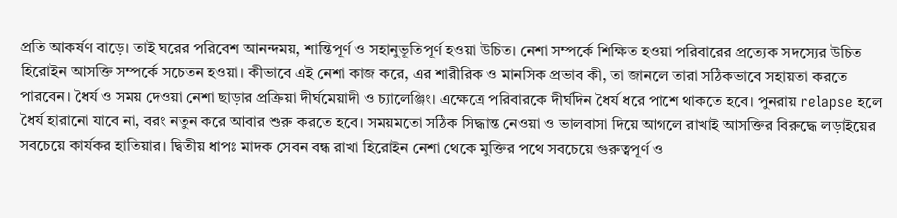প্রতি আকর্ষণ বাড়ে। তাই ঘরের পরিবেশ আনন্দময়, শান্তিপূর্ণ ও সহানুভূতিপূর্ণ হওয়া উচিত। নেশা সম্পর্কে শিক্ষিত হওয়া পরিবারের প্রত্যেক সদস্যের উচিত হিরোইন আসক্তি সম্পর্কে সচেতন হওয়া। কীভাবে এই নেশা কাজ করে, এর শারীরিক ও মানসিক প্রভাব কী, তা জানলে তারা সঠিকভাবে সহায়তা করতে পারবেন। ধৈর্য ও সময় দেওয়া নেশা ছাড়ার প্রক্রিয়া দীর্ঘমেয়াদী ও চ্যালেঞ্জিং। এক্ষেত্রে পরিবারকে দীর্ঘদিন ধৈর্য ধরে পাশে থাকতে হবে। পুনরায় relapse হলে ধৈর্য হারানো যাবে না, বরং নতুন করে আবার শুরু করতে হবে। সময়মতো সঠিক সিদ্ধান্ত নেওয়া ও ভালবাসা দিয়ে আগলে রাখাই আসক্তির বিরুদ্ধে লড়াইয়ের সবচেয়ে কার্যকর হাতিয়ার। দ্বিতীয় ধাপঃ মাদক সেবন বন্ধ রাখা হিরোইন নেশা থেকে মুক্তির পথে সবচেয়ে গুরুত্বপূর্ণ ও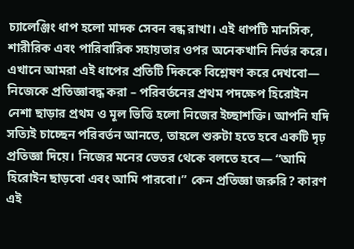চ্যালেঞ্জিং ধাপ হলো মাদক সেবন বন্ধ রাখা। এই ধাপটি মানসিক, শারীরিক এবং পারিবারিক সহায়তার ওপর অনেকখানি নির্ভর করে। এখানে আমরা এই ধাপের প্রতিটি দিককে বিশ্লেষণ করে দেখবো— নিজেকে প্রতিজ্ঞাবদ্ধ করা – পরিবর্তনের প্রথম পদক্ষেপ হিরোইন নেশা ছাড়ার প্রথম ও মূল ভিত্তি হলো নিজের ইচ্ছাশক্তি। আপনি যদি সত্যিই চাচ্ছেন পরিবর্তন আনতে, তাহলে শুরুটা হতে হবে একটি দৃঢ় প্রতিজ্ঞা দিয়ে। নিজের মনের ভেতর থেকে বলতে হবে— “আমি হিরোইন ছাড়বো এবং আমি পারবো।” কেন প্রতিজ্ঞা জরুরি? কারণ এই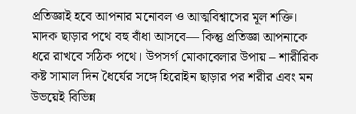প্রতিজ্ঞাই হবে আপনার মনোবল ও আত্মবিশ্বাসের মূল শক্তি। মাদক ছাড়ার পথে বহু বাঁধা আসবে— কিন্তু প্রতিজ্ঞা আপনাকে ধরে রাখবে সঠিক পথে। উপসর্গ মোকাবেলার উপায় – শারীরিক কষ্ট সামাল দিন ধৈর্যের সঙ্গে হিরোইন ছাড়ার পর শরীর এবং মন উভয়েই বিভিন্ন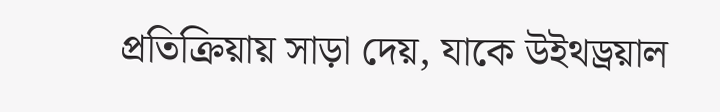প্রতিক্রিয়ায় সাড়া দেয়, যাকে উইথড্রয়াল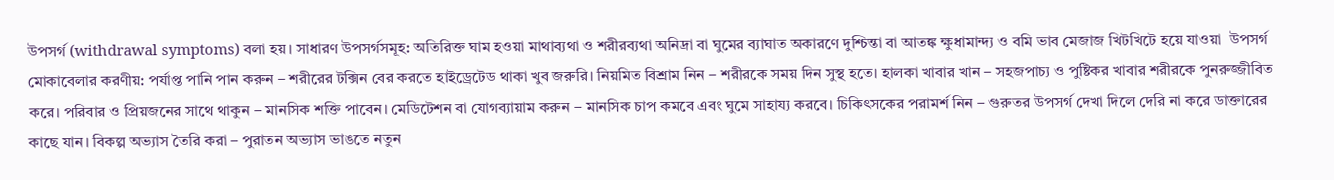উপসর্গ (withdrawal symptoms) বলা হয়। সাধারণ উপসর্গসমূহ: অতিরিক্ত ঘাম হওয়া মাথাব্যথা ও শরীরব্যথা অনিদ্রা বা ঘুমের ব্যাঘাত অকারণে দুশ্চিন্তা বা আতঙ্ক ক্ষুধামান্দ্য ও বমি ভাব মেজাজ খিটখিটে হয়ে যাওয়া  উপসর্গ মোকাবেলার করণীয়: পর্যাপ্ত পানি পান করুন – শরীরের টক্সিন বের করতে হাইড্রেটেড থাকা খুব জরুরি। নিয়মিত বিশ্রাম নিন – শরীরকে সময় দিন সুস্থ হতে। হালকা খাবার খান – সহজপাচ্য ও পুষ্টিকর খাবার শরীরকে পুনরুজ্জীবিত করে। পরিবার ও প্রিয়জনের সাথে থাকুন – মানসিক শক্তি পাবেন। মেডিটেশন বা যোগব্যায়াম করুন – মানসিক চাপ কমবে এবং ঘুমে সাহায্য করবে। চিকিৎসকের পরামর্শ নিন – গুরুতর উপসর্গ দেখা দিলে দেরি না করে ডাক্তারের কাছে যান। বিকল্প অভ্যাস তৈরি করা – পুরাতন অভ্যাস ভাঙতে নতুন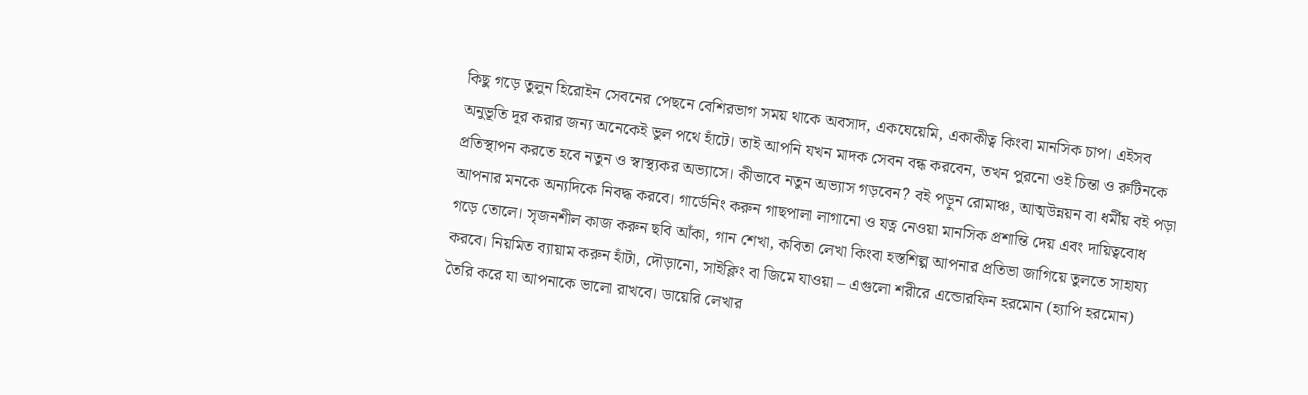কিছু গড়ে তুলুন হিরোইন সেবনের পেছনে বেশিরভাগ সময় থাকে অবসাদ, একঘেয়েমি, একাকীত্ব কিংবা মানসিক চাপ। এইসব অনুভূতি দূর করার জন্য অনেকেই ভুল পথে হাঁটে। তাই আপনি যখন মাদক সেবন বন্ধ করবেন, তখন পুরনো ওই চিন্তা ও রুটিনকে প্রতিস্থাপন করতে হবে নতুন ও স্বাস্থ্যকর অভ্যাসে। কীভাবে নতুন অভ্যাস গড়বেন? বই পড়ুন রোমাঞ্চ, আত্মউন্নয়ন বা ধর্মীয় বই পড়া আপনার মনকে অন্যদিকে নিবদ্ধ করবে। গার্ডেনিং করুন গাছপালা লাগানো ও যত্ন নেওয়া মানসিক প্রশান্তি দেয় এবং দায়িত্ববোধ গড়ে তোলে। সৃজনশীল কাজ করুন ছবি আঁকা, গান শেখা, কবিতা লেখা কিংবা হস্তশিল্প আপনার প্রতিভা জাগিয়ে তুলতে সাহায্য করবে। নিয়মিত ব্যায়াম করুন হাঁটা, দৌড়ানো, সাইক্লিং বা জিমে যাওয়া – এগুলো শরীরে এন্ডোরফিন হরমোন (হ্যাপি হরমোন) তৈরি করে যা আপনাকে ভালো রাখবে। ডায়েরি লেখার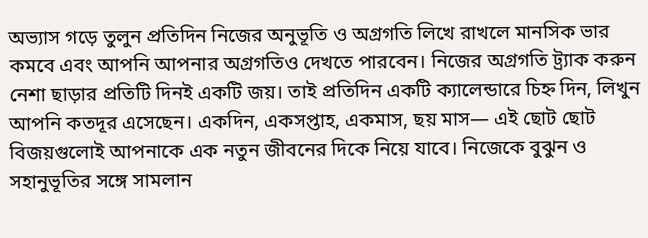অভ্যাস গড়ে তুলুন প্রতিদিন নিজের অনুভূতি ও অগ্রগতি লিখে রাখলে মানসিক ভার কমবে এবং আপনি আপনার অগ্রগতিও দেখতে পারবেন। নিজের অগ্রগতি ট্র্যাক করুন নেশা ছাড়ার প্রতিটি দিনই একটি জয়। তাই প্রতিদিন একটি ক্যালেন্ডারে চিহ্ন দিন, লিখুন আপনি কতদূর এসেছেন। একদিন, একসপ্তাহ, একমাস, ছয় মাস— এই ছোট ছোট বিজয়গুলোই আপনাকে এক নতুন জীবনের দিকে নিয়ে যাবে। নিজেকে বুঝুন ও সহানুভূতির সঙ্গে সামলান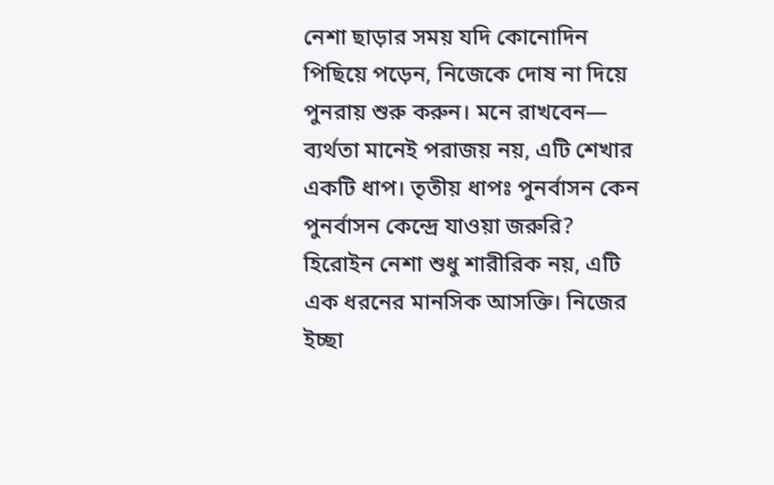নেশা ছাড়ার সময় যদি কোনোদিন পিছিয়ে পড়েন, নিজেকে দোষ না দিয়ে পুনরায় শুরু করুন। মনে রাখবেন— ব্যর্থতা মানেই পরাজয় নয়, এটি শেখার একটি ধাপ। তৃতীয় ধাপঃ পুনর্বাসন কেন পুনর্বাসন কেন্দ্রে যাওয়া জরুরি? হিরোইন নেশা শুধু শারীরিক নয়, এটি এক ধরনের মানসিক আসক্তি। নিজের ইচ্ছা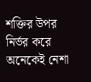শক্তির উপর নির্ভর করে অনেকেই নেশা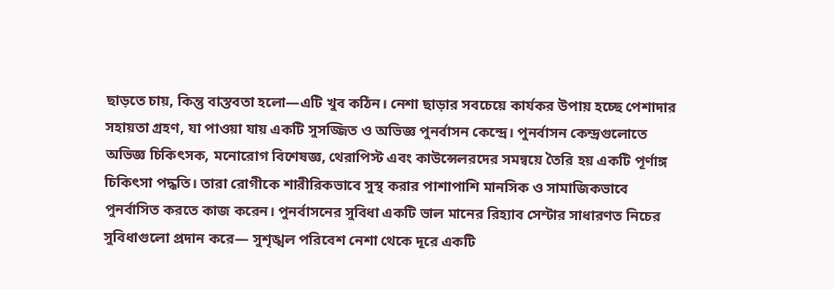ছাড়তে চায়, কিন্তু বাস্তবতা হলো—এটি খুব কঠিন। নেশা ছাড়ার সবচেয়ে কার্যকর উপায় হচ্ছে পেশাদার সহায়তা গ্রহণ, যা পাওয়া যায় একটি সুসজ্জিত ও অভিজ্ঞ পুনর্বাসন কেন্দ্রে। পুনর্বাসন কেন্দ্রগুলোতে অভিজ্ঞ চিকিৎসক, মনোরোগ বিশেষজ্ঞ, থেরাপিস্ট এবং কাউন্সেলরদের সমন্বয়ে তৈরি হয় একটি পূর্ণাঙ্গ চিকিৎসা পদ্ধতি। তারা রোগীকে শারীরিকভাবে সুস্থ করার পাশাপাশি মানসিক ও সামাজিকভাবে পুনর্বাসিত করতে কাজ করেন। পুনর্বাসনের সুবিধা একটি ভাল মানের রিহ্যাব সেন্টার সাধারণত নিচের সুবিধাগুলো প্রদান করে— সুশৃঙ্খল পরিবেশ নেশা থেকে দূরে একটি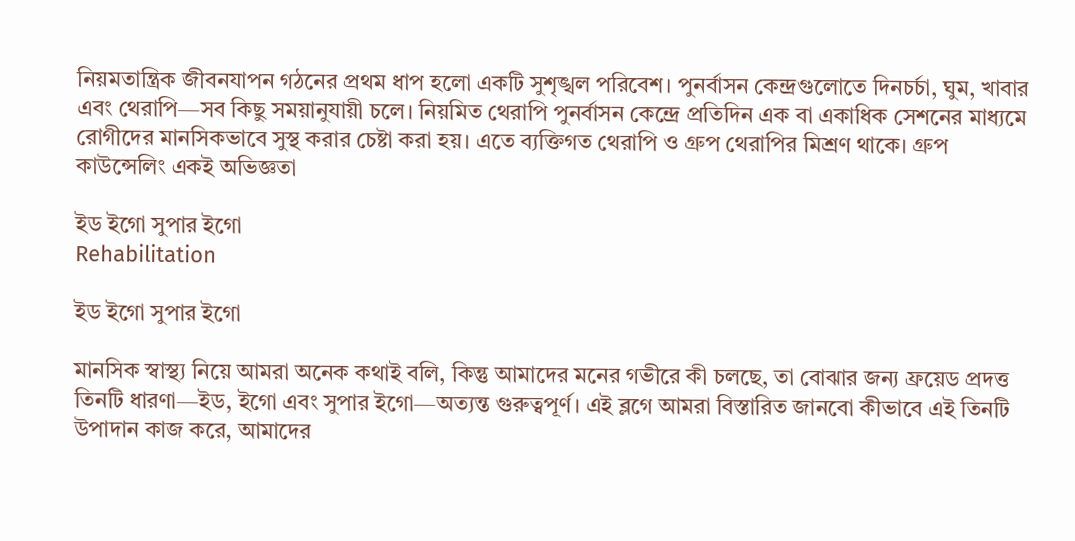নিয়মতান্ত্রিক জীবনযাপন গঠনের প্রথম ধাপ হলো একটি সুশৃঙ্খল পরিবেশ। পুনর্বাসন কেন্দ্রগুলোতে দিনচর্চা, ঘুম, খাবার এবং থেরাপি—সব কিছু সময়ানুযায়ী চলে। নিয়মিত থেরাপি পুনর্বাসন কেন্দ্রে প্রতিদিন এক বা একাধিক সেশনের মাধ্যমে রোগীদের মানসিকভাবে সুস্থ করার চেষ্টা করা হয়। এতে ব্যক্তিগত থেরাপি ও গ্রুপ থেরাপির মিশ্রণ থাকে। গ্রুপ কাউন্সেলিং একই অভিজ্ঞতা

ইড ইগো সুপার ইগো
Rehabilitation

ইড ইগো সুপার ইগো

মানসিক স্বাস্থ্য নিয়ে আমরা অনেক কথাই বলি, কিন্তু আমাদের মনের গভীরে কী চলছে, তা বোঝার জন্য ফ্রয়েড প্রদত্ত তিনটি ধারণা—ইড, ইগো এবং সুপার ইগো—অত্যন্ত গুরুত্বপূর্ণ। এই ব্লগে আমরা বিস্তারিত জানবো কীভাবে এই তিনটি উপাদান কাজ করে, আমাদের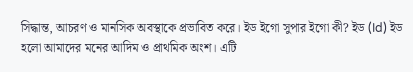সিদ্ধান্ত, আচরণ ও মানসিক অবস্থাকে প্রভাবিত করে। ইড ইগো সুপার ইগো কী? ইড (Id) ইড হলো আমাদের মনের আদিম ও প্রাথমিক অংশ। এটি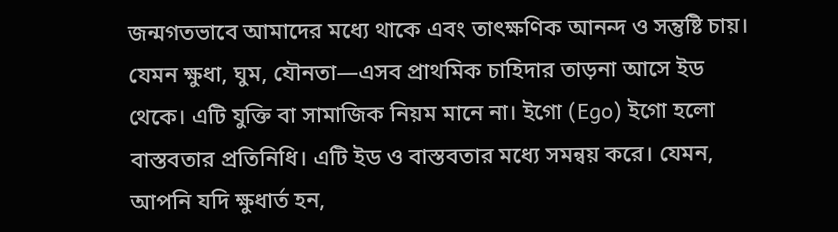জন্মগতভাবে আমাদের মধ্যে থাকে এবং তাৎক্ষণিক আনন্দ ও সন্তুষ্টি চায়। যেমন ক্ষুধা, ঘুম, যৌনতা—এসব প্রাথমিক চাহিদার তাড়না আসে ইড থেকে। এটি যুক্তি বা সামাজিক নিয়ম মানে না। ইগো (Ego) ইগো হলো বাস্তবতার প্রতিনিধি। এটি ইড ও বাস্তবতার মধ্যে সমন্বয় করে। যেমন, আপনি যদি ক্ষুধার্ত হন,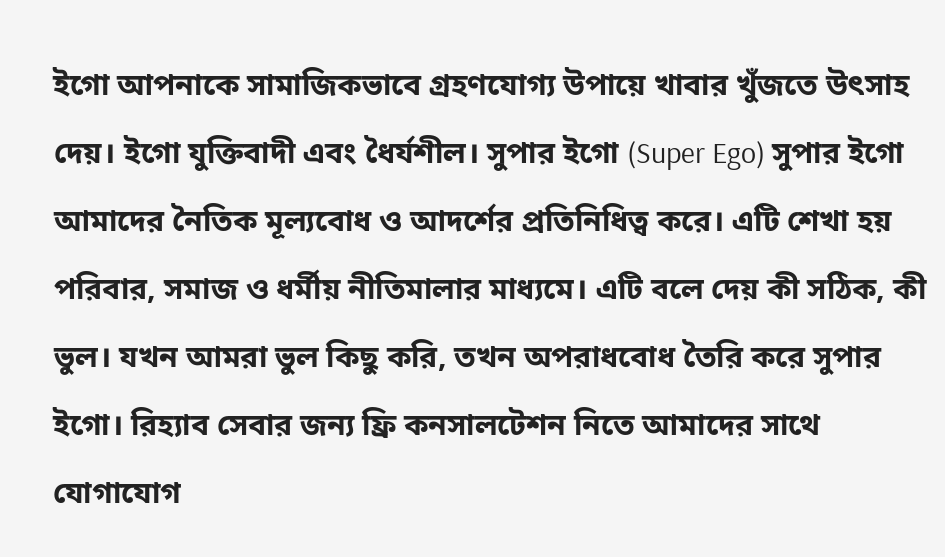ইগো আপনাকে সামাজিকভাবে গ্রহণযোগ্য উপায়ে খাবার খুঁজতে উৎসাহ দেয়। ইগো যুক্তিবাদী এবং ধৈর্যশীল। সুপার ইগো (Super Ego) সুপার ইগো আমাদের নৈতিক মূল্যবোধ ও আদর্শের প্রতিনিধিত্ব করে। এটি শেখা হয় পরিবার, সমাজ ও ধর্মীয় নীতিমালার মাধ্যমে। এটি বলে দেয় কী সঠিক, কী ভুল। যখন আমরা ভুল কিছু করি, তখন অপরাধবোধ তৈরি করে সুপার ইগো। রিহ্যাব সেবার জন্য ফ্রি কনসালটেশন নিতে আমাদের সাথে যোগাযোগ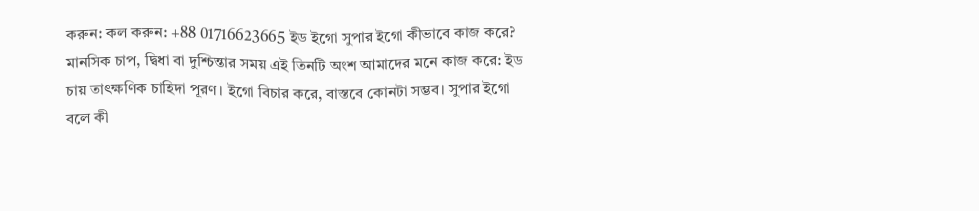করুন: কল করুন: +88 01716623665 ইড ইগো সুপার ইগো কীভাবে কাজ করে? মানসিক চাপ, দ্বিধা বা দুশ্চিন্তার সময় এই তিনটি অংশ আমাদের মনে কাজ করে: ইড চায় তাৎক্ষণিক চাহিদা পূরণ। ইগো বিচার করে, বাস্তবে কোনটা সম্ভব। সুপার ইগো বলে কী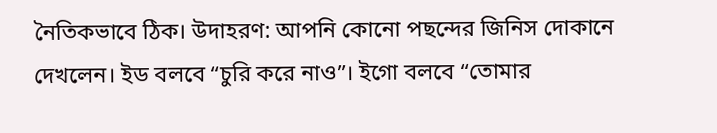নৈতিকভাবে ঠিক। উদাহরণ: আপনি কোনো পছন্দের জিনিস দোকানে দেখলেন। ইড বলবে “চুরি করে নাও”। ইগো বলবে “তোমার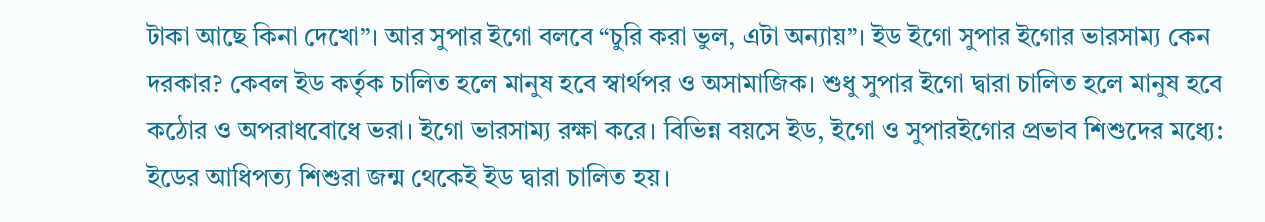টাকা আছে কিনা দেখো”। আর সুপার ইগো বলবে “চুরি করা ভুল, এটা অন্যায়”। ইড ইগো সুপার ইগোর ভারসাম্য কেন দরকার? কেবল ইড কর্তৃক চালিত হলে মানুষ হবে স্বার্থপর ও অসামাজিক। শুধু সুপার ইগো দ্বারা চালিত হলে মানুষ হবে কঠোর ও অপরাধবোধে ভরা। ইগো ভারসাম্য রক্ষা করে। বিভিন্ন বয়সে ইড, ইগো ও সুপারইগোর প্রভাব শিশুদের মধ্যে: ইডের আধিপত্য শিশুরা জন্ম থেকেই ইড দ্বারা চালিত হয়।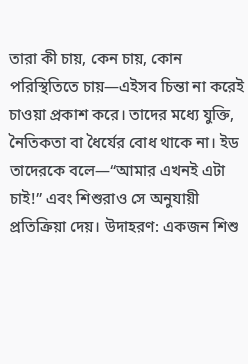তারা কী চায়, কেন চায়, কোন পরিস্থিতিতে চায়—এইসব চিন্তা না করেই চাওয়া প্রকাশ করে। তাদের মধ্যে যুক্তি, নৈতিকতা বা ধৈর্যের বোধ থাকে না। ইড তাদেরকে বলে—“আমার এখনই এটা চাই!” এবং শিশুরাও সে অনুযায়ী প্রতিক্রিয়া দেয়। উদাহরণ: একজন শিশু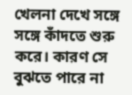খেলনা দেখে সঙ্গে সঙ্গে কাঁদতে শুরু করে। কারণ সে বুঝতে পারে না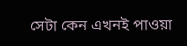সেটা কেন এখনই পাওয়া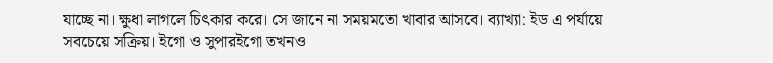যাচ্ছে না। ক্ষুধা লাগলে চিৎকার করে। সে জানে না সময়মতো খাবার আসবে। ব্যাখ্যা: ইড এ পর্যায়ে সবচেয়ে সক্রিয়। ইগো ও সুপারইগো তখনও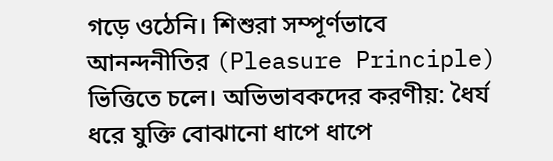গড়ে ওঠেনি। শিশুরা সম্পূর্ণভাবে আনন্দনীতির (Pleasure Principle) ভিত্তিতে চলে। অভিভাবকদের করণীয়: ধৈর্য ধরে যুক্তি বোঝানো ধাপে ধাপে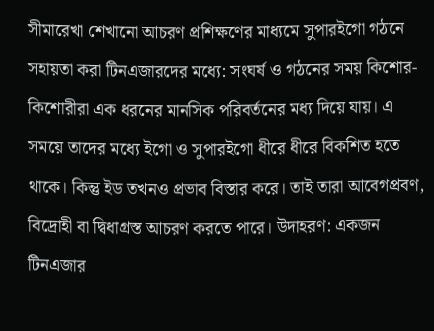সীমারেখা শেখানো আচরণ প্রশিক্ষণের মাধ্যমে সুপারইগো গঠনে সহায়তা করা টিনএজারদের মধ্যে: সংঘর্ষ ও গঠনের সময় কিশোর-কিশোরীরা এক ধরনের মানসিক পরিবর্তনের মধ্য দিয়ে যায়। এ সময়ে তাদের মধ্যে ইগো ও সুপারইগো ধীরে ধীরে বিকশিত হতে থাকে। কিন্তু ইড তখনও প্রভাব বিস্তার করে। তাই তারা আবেগপ্রবণ, বিদ্রোহী বা দ্বিধাগ্রস্ত আচরণ করতে পারে। উদাহরণ: একজন টিনএজার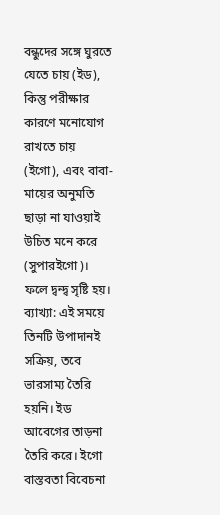বন্ধুদের সঙ্গে ঘুরতে যেতে চায় (ইড), কিন্তু পরীক্ষার কারণে মনোযোগ রাখতে চায় (ইগো), এবং বাবা-মায়ের অনুমতি ছাড়া না যাওয়াই উচিত মনে করে (সুপারইগো)। ফলে দ্বন্দ্ব সৃষ্টি হয়। ব্যাখ্যা: এই সময়ে তিনটি উপাদানই সক্রিয়, তবে ভারসাম্য তৈরি হয়নি। ইড আবেগের তাড়না তৈরি করে। ইগো বাস্তবতা বিবেচনা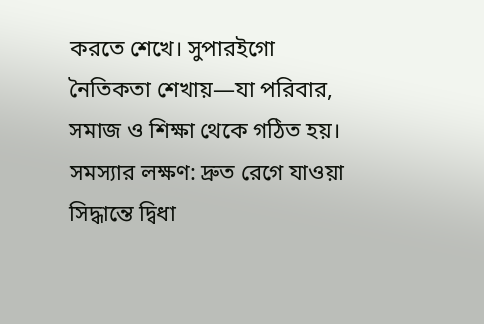করতে শেখে। সুপারইগো নৈতিকতা শেখায়—যা পরিবার, সমাজ ও শিক্ষা থেকে গঠিত হয়। সমস্যার লক্ষণ: দ্রুত রেগে যাওয়া সিদ্ধান্তে দ্বিধা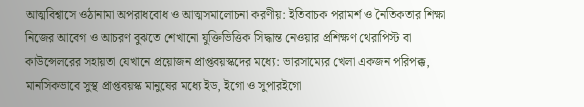আত্মবিশ্বাসে ওঠানামা অপরাধবোধ ও আত্মসমালোচনা করণীয়: ইতিবাচক পরামর্শ ও নৈতিকতার শিক্ষা নিজের আবেগ ও আচরণ বুঝতে শেখানো যুক্তিভিত্তিক সিদ্ধান্ত নেওয়ার প্রশিক্ষণ থেরাপিস্ট বা কাউন্সেলরের সহায়তা যেখানে প্রয়োজন প্রাপ্তবয়স্কদের মধ্যে: ভারসাম্যের খেলা একজন পরিপক্ক, মানসিকভাবে সুস্থ প্রাপ্তবয়স্ক মানুষের মধ্যে ইড, ইগো ও সুপারইগো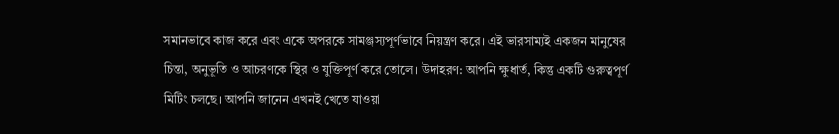সমানভাবে কাজ করে এবং একে অপরকে সামঞ্জস্যপূর্ণভাবে নিয়ন্ত্রণ করে। এই ভারসাম্যই একজন মানুষের চিন্তা, অনুভূতি ও আচরণকে স্থির ও যুক্তিপূর্ণ করে তোলে। উদাহরণ: আপনি ক্ষুধার্ত, কিন্তু একটি গুরুত্বপূর্ণ মিটিং চলছে। আপনি জানেন এখনই খেতে যাওয়া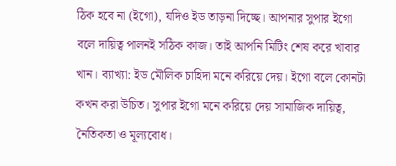ঠিক হবে না (ইগো), যদিও ইড তাড়না দিচ্ছে। আপনার সুপার ইগো বলে দায়িত্ব পালনই সঠিক কাজ। তাই আপনি মিটিং শেষ করে খাবার খান। ব্যাখ্যা: ইড মৌলিক চাহিদা মনে করিয়ে দেয়। ইগো বলে কোনটা কখন করা উচিত। সুপার ইগো মনে করিয়ে দেয় সামাজিক দায়িত্ব, নৈতিকতা ও মূল্যবোধ।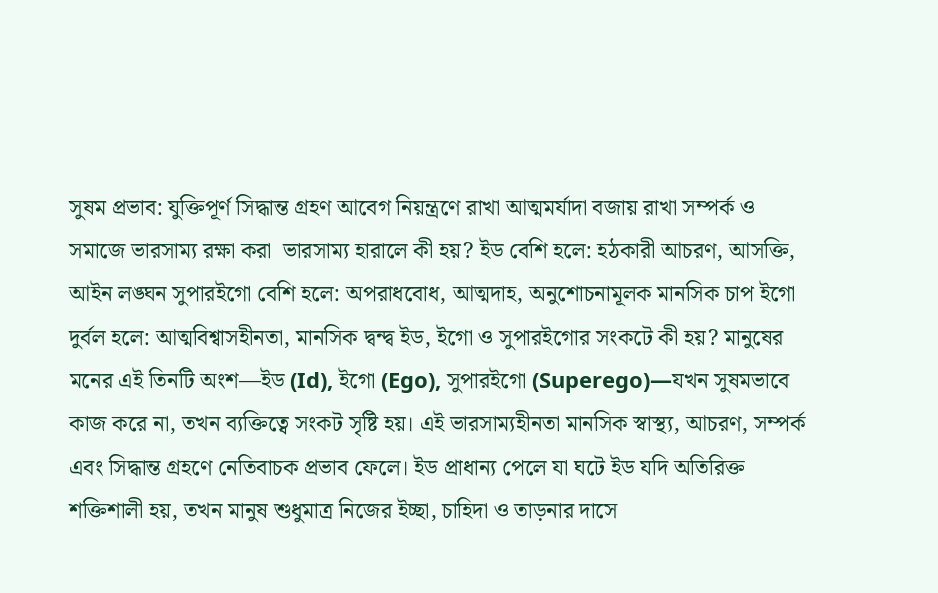সুষম প্রভাব: যুক্তিপূর্ণ সিদ্ধান্ত গ্রহণ আবেগ নিয়ন্ত্রণে রাখা আত্মমর্যাদা বজায় রাখা সম্পর্ক ও সমাজে ভারসাম্য রক্ষা করা  ভারসাম্য হারালে কী হয়? ইড বেশি হলে: হঠকারী আচরণ, আসক্তি, আইন লঙ্ঘন সুপারইগো বেশি হলে: অপরাধবোধ, আত্মদাহ, অনুশোচনামূলক মানসিক চাপ ইগো দুর্বল হলে: আত্মবিশ্বাসহীনতা, মানসিক দ্বন্দ্ব ইড, ইগো ও সুপারইগোর সংকটে কী হয়? মানুষের মনের এই তিনটি অংশ—ইড (Id), ইগো (Ego), সুপারইগো (Superego)—যখন সুষমভাবে কাজ করে না, তখন ব্যক্তিত্বে সংকট সৃষ্টি হয়। এই ভারসাম্যহীনতা মানসিক স্বাস্থ্য, আচরণ, সম্পর্ক এবং সিদ্ধান্ত গ্রহণে নেতিবাচক প্রভাব ফেলে। ইড প্রাধান্য পেলে যা ঘটে ইড যদি অতিরিক্ত শক্তিশালী হয়, তখন মানুষ শুধুমাত্র নিজের ইচ্ছা, চাহিদা ও তাড়নার দাসে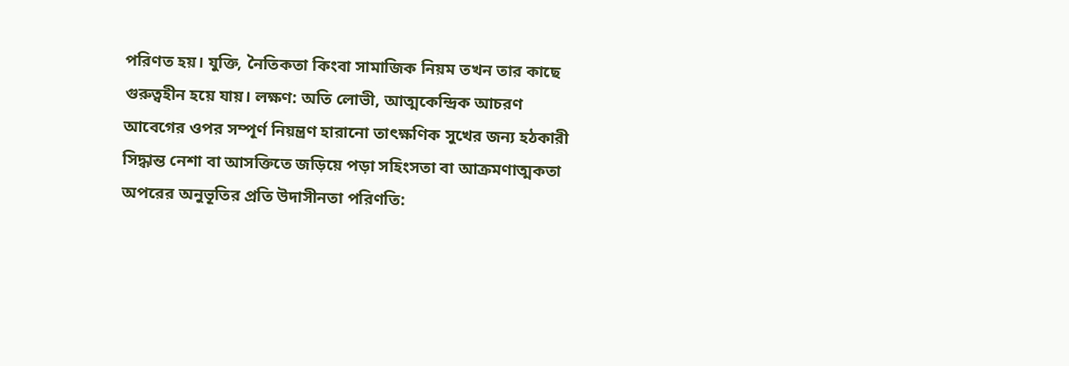পরিণত হয়। যুক্তি, নৈতিকতা কিংবা সামাজিক নিয়ম তখন তার কাছে গুরুত্বহীন হয়ে যায়। লক্ষণ: অতি লোভী, আত্মকেন্দ্রিক আচরণ আবেগের ওপর সম্পূর্ণ নিয়ন্ত্রণ হারানো তাৎক্ষণিক সুখের জন্য হঠকারী সিদ্ধান্ত নেশা বা আসক্তিতে জড়িয়ে পড়া সহিংসতা বা আক্রমণাত্মকতা অপরের অনুভূতির প্রতি উদাসীনতা পরিণতি: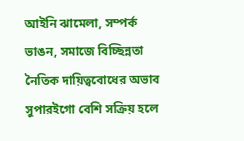আইনি ঝামেলা, সম্পর্ক ভাঙন, সমাজে বিচ্ছিন্নতা নৈতিক দায়িত্ববোধের অভাব সুপারইগো বেশি সক্রিয় হলে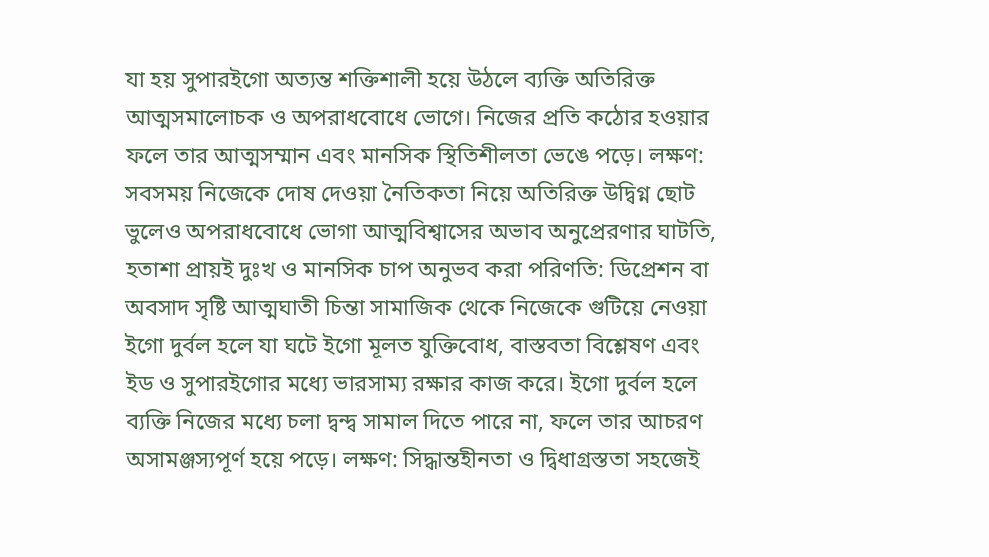যা হয় সুপারইগো অত্যন্ত শক্তিশালী হয়ে উঠলে ব্যক্তি অতিরিক্ত আত্মসমালোচক ও অপরাধবোধে ভোগে। নিজের প্রতি কঠোর হওয়ার ফলে তার আত্মসম্মান এবং মানসিক স্থিতিশীলতা ভেঙে পড়ে। লক্ষণ: সবসময় নিজেকে দোষ দেওয়া নৈতিকতা নিয়ে অতিরিক্ত উদ্বিগ্ন ছোট ভুলেও অপরাধবোধে ভোগা আত্মবিশ্বাসের অভাব অনুপ্রেরণার ঘাটতি, হতাশা প্রায়ই দুঃখ ও মানসিক চাপ অনুভব করা পরিণতি: ডিপ্রেশন বা অবসাদ সৃষ্টি আত্মঘাতী চিন্তা সামাজিক থেকে নিজেকে গুটিয়ে নেওয়া ইগো দুর্বল হলে যা ঘটে ইগো মূলত যুক্তিবোধ, বাস্তবতা বিশ্লেষণ এবং ইড ও সুপারইগোর মধ্যে ভারসাম্য রক্ষার কাজ করে। ইগো দুর্বল হলে ব্যক্তি নিজের মধ্যে চলা দ্বন্দ্ব সামাল দিতে পারে না, ফলে তার আচরণ অসামঞ্জস্যপূর্ণ হয়ে পড়ে। লক্ষণ: সিদ্ধান্তহীনতা ও দ্বিধাগ্রস্ততা সহজেই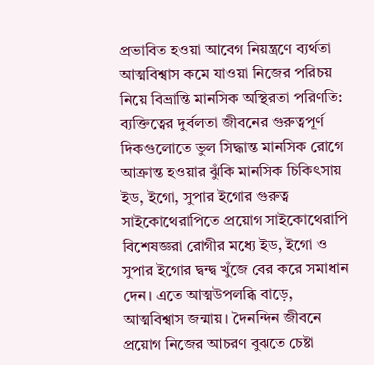প্রভাবিত হওয়া আবেগ নিয়ন্ত্রণে ব্যর্থতা আত্মবিশ্বাস কমে যাওয়া নিজের পরিচয় নিয়ে বিভ্রান্তি মানসিক অস্থিরতা পরিণতি: ব্যক্তিত্বের দুর্বলতা জীবনের গুরুত্বপূর্ণ দিকগুলোতে ভুল সিদ্ধান্ত মানসিক রোগে আক্রান্ত হওয়ার ঝুঁকি মানসিক চিকিৎসায় ইড, ইগো, সুপার ইগোর গুরুত্ব সাইকোথেরাপিতে প্রয়োগ সাইকোথেরাপি বিশেষজ্ঞরা রোগীর মধ্যে ইড, ইগো ও সুপার ইগোর দ্বন্দ্ব খুঁজে বের করে সমাধান দেন। এতে আত্মউপলব্ধি বাড়ে, আত্মবিশ্বাস জন্মায়। দৈনন্দিন জীবনে প্রয়োগ নিজের আচরণ বুঝতে চেষ্টা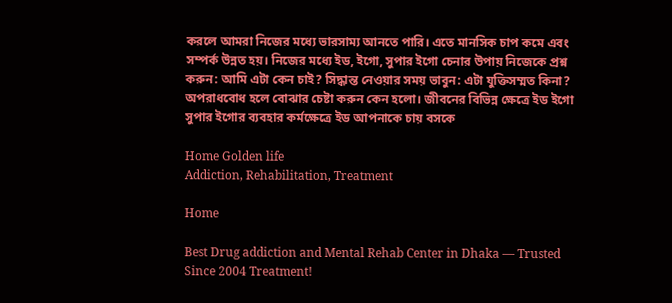করলে আমরা নিজের মধ্যে ভারসাম্য আনতে পারি। এতে মানসিক চাপ কমে এবং সম্পর্ক উন্নত হয়। নিজের মধ্যে ইড, ইগো, সুপার ইগো চেনার উপায় নিজেকে প্রশ্ন করুন: আমি এটা কেন চাই? সিদ্ধান্ত নেওয়ার সময় ভাবুন: এটা যুক্তিসম্মত কিনা? অপরাধবোধ হলে বোঝার চেষ্টা করুন কেন হলো। জীবনের বিভিন্ন ক্ষেত্রে ইড ইগো সুপার ইগোর ব্যবহার কর্মক্ষেত্রে ইড আপনাকে চায় বসকে

Home Golden life
Addiction, Rehabilitation, Treatment

Home

Best Drug addiction and Mental Rehab Center in Dhaka — Trusted Since 2004 Treatment!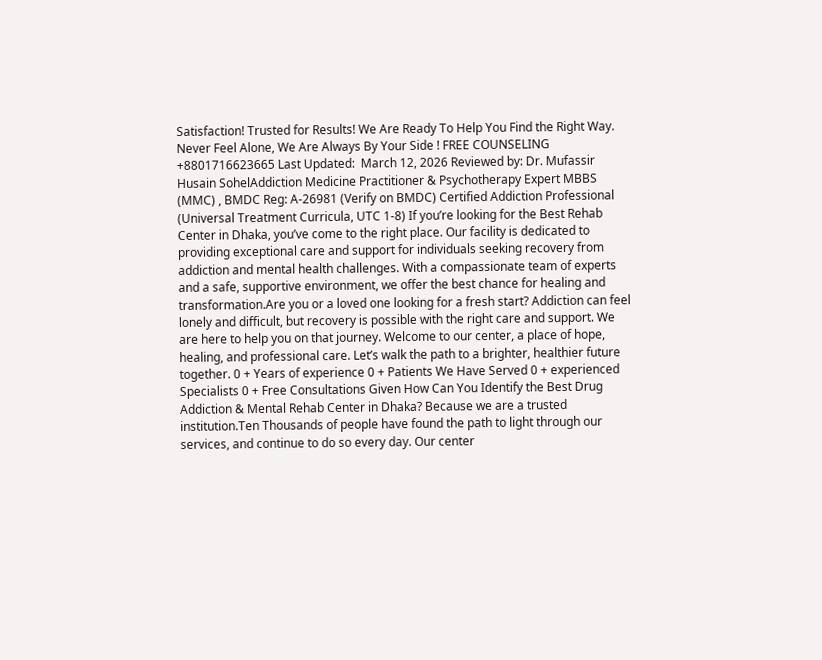Satisfaction! Trusted for Results! We Are Ready To Help You Find the Right Way. Never Feel Alone, We Are Always By Your Side ! FREE COUNSELING +8801716623665 Last Updated:  March 12, 2026 Reviewed by: Dr. Mufassir Husain SohelAddiction Medicine Practitioner & Psychotherapy Expert MBBS (MMC) , BMDC Reg: A-26981 (Verify on BMDC) Certified Addiction Professional (Universal Treatment Curricula, UTC 1-8) If you’re looking for the Best Rehab Center in Dhaka, you’ve come to the right place. Our facility is dedicated to providing exceptional care and support for individuals seeking recovery from addiction and mental health challenges. With a compassionate team of experts and a safe, supportive environment, we offer the best chance for healing and transformation.Are you or a loved one looking for a fresh start? Addiction can feel lonely and difficult, but recovery is possible with the right care and support. We are here to help you on that journey. Welcome to our center, a place of hope, healing, and professional care. Let’s walk the path to a brighter, healthier future together. 0 + Years of experience 0 + Patients We Have Served 0 + experienced Specialists 0 + Free Consultations Given How Can You Identify the Best Drug Addiction & Mental Rehab Center in Dhaka? Because we are a trusted institution.Ten Thousands of people have found the path to light through our services, and continue to do so every day. Our center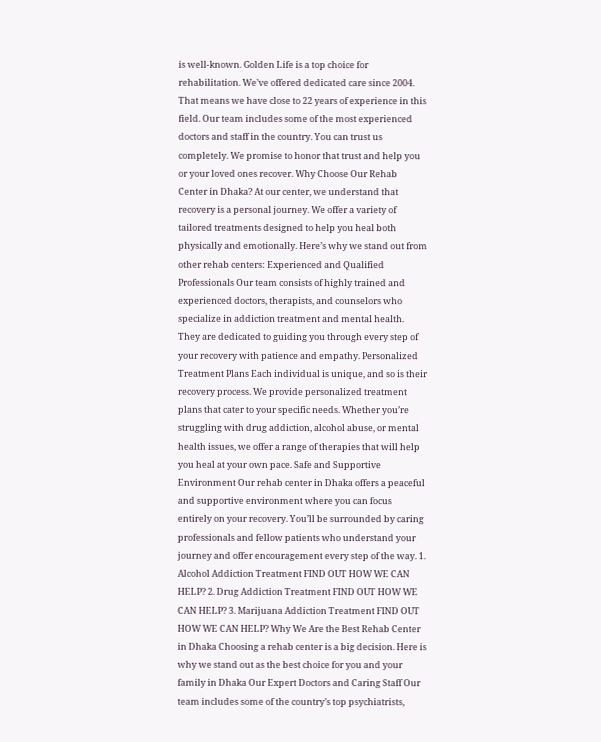is well-known. Golden Life is a top choice for rehabilitation. We’ve offered dedicated care since 2004. That means we have close to 22 years of experience in this field. Our team includes some of the most experienced doctors and staff in the country. You can trust us completely. We promise to honor that trust and help you or your loved ones recover. Why Choose Our Rehab Center in Dhaka? At our center, we understand that recovery is a personal journey. We offer a variety of tailored treatments designed to help you heal both physically and emotionally. Here’s why we stand out from other rehab centers: Experienced and Qualified Professionals Our team consists of highly trained and experienced doctors, therapists, and counselors who specialize in addiction treatment and mental health. They are dedicated to guiding you through every step of your recovery with patience and empathy. Personalized Treatment Plans Each individual is unique, and so is their recovery process. We provide personalized treatment plans that cater to your specific needs. Whether you’re struggling with drug addiction, alcohol abuse, or mental health issues, we offer a range of therapies that will help you heal at your own pace. Safe and Supportive Environment Our rehab center in Dhaka offers a peaceful and supportive environment where you can focus entirely on your recovery. You’ll be surrounded by caring professionals and fellow patients who understand your journey and offer encouragement every step of the way. 1. Alcohol Addiction Treatment FIND OUT HOW WE CAN HELP? 2. Drug Addiction Treatment FIND OUT HOW WE CAN HELP? 3. Marijuana Addiction Treatment FIND OUT HOW WE CAN HELP? Why We Are the Best Rehab Center in Dhaka Choosing a rehab center is a big decision. Here is why we stand out as the best choice for you and your family in Dhaka Our Expert Doctors and Caring Staff Our team includes some of the country’s top psychiatrists,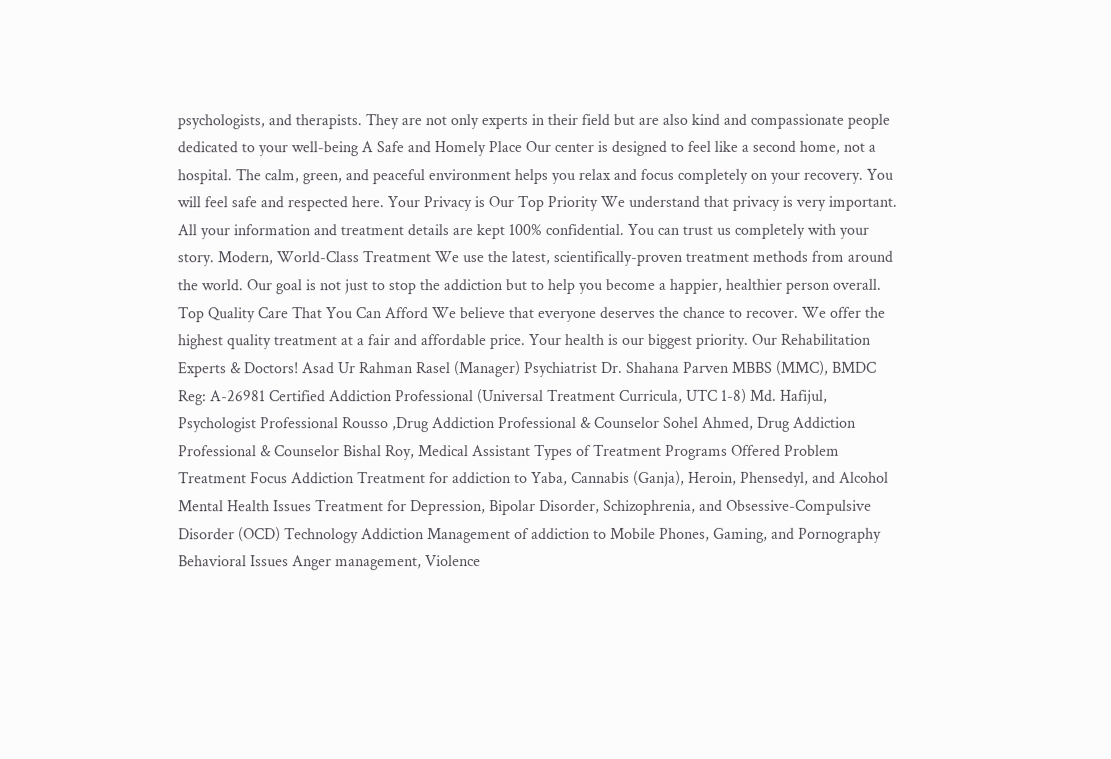psychologists, and therapists. They are not only experts in their field but are also kind and compassionate people dedicated to your well-being A Safe and Homely Place Our center is designed to feel like a second home, not a hospital. The calm, green, and peaceful environment helps you relax and focus completely on your recovery. You will feel safe and respected here. Your Privacy is Our Top Priority We understand that privacy is very important. All your information and treatment details are kept 100% confidential. You can trust us completely with your story. Modern, World-Class Treatment We use the latest, scientifically-proven treatment methods from around the world. Our goal is not just to stop the addiction but to help you become a happier, healthier person overall. Top Quality Care That You Can Afford We believe that everyone deserves the chance to recover. We offer the highest quality treatment at a fair and affordable price. Your health is our biggest priority. Our Rehabilitation Experts & Doctors! Asad Ur Rahman Rasel (Manager) Psychiatrist Dr. Shahana Parven MBBS (MMC), BMDC Reg: A-26981 Certified Addiction Professional (Universal Treatment Curricula, UTC 1-8) Md. Hafijul, Psychologist Professional Rousso ,Drug Addiction Professional & Counselor Sohel Ahmed, Drug Addiction Professional & Counselor Bishal Roy, Medical Assistant Types of Treatment Programs Offered Problem Treatment Focus Addiction Treatment for addiction to Yaba, Cannabis (Ganja), Heroin, Phensedyl, and Alcohol Mental Health Issues Treatment for Depression, Bipolar Disorder, Schizophrenia, and Obsessive-Compulsive Disorder (OCD) Technology Addiction Management of addiction to Mobile Phones, Gaming, and Pornography Behavioral Issues Anger management, Violence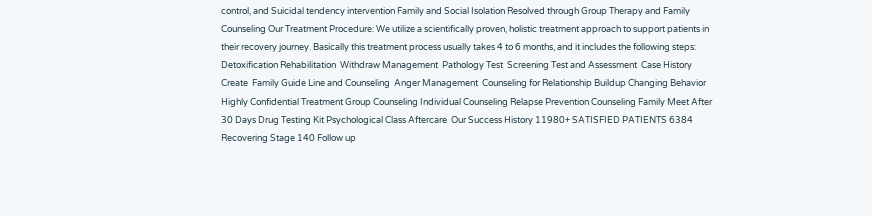control, and Suicidal tendency intervention Family and Social Isolation Resolved through Group Therapy and Family Counseling Our Treatment Procedure: We utilize a scientifically proven, holistic treatment approach to support patients in their recovery journey. Basically this treatment process usually takes 4 to 6 months, and it includes the following steps: Detoxification Rehabilitation  Withdraw Management  Pathology Test  Screening Test and Assessment  Case History Create  Family Guide Line and Counseling  Anger Management  Counseling for Relationship Buildup Changing Behavior Highly Confidential Treatment Group Counseling Individual Counseling Relapse Prevention Counseling Family Meet After 30 Days Drug Testing Kit Psychological Class Aftercare  Our Success History 11980+ SATISFIED PATIENTS 6384 Recovering Stage 140 Follow up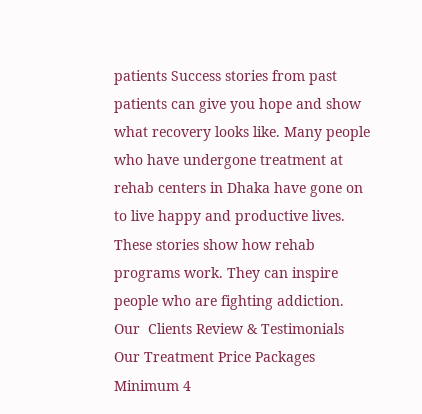patients Success stories from past patients can give you hope and show what recovery looks like. Many people who have undergone treatment at rehab centers in Dhaka have gone on to live happy and productive lives. These stories show how rehab programs work. They can inspire people who are fighting addiction. Our  Clients Review & Testimonials Our Treatment Price Packages Minimum 4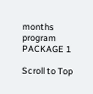months program PACKAGE 1

Scroll to Top